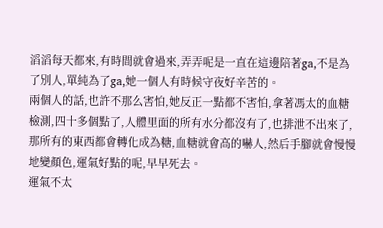滔滔每天都來,有時間就會過來,弄弄呢是一直在這邊陪著ga,不是為了別人,單純為了ga,她一個人有時候守夜好辛苦的。
兩個人的話,也許不那么害怕,她反正一點都不害怕,拿著馮太的血糖檢測,四十多個點了,人體里面的所有水分都沒有了,也排泄不出來了,那所有的東西都會轉化成為糖,血糖就會高的嚇人,然后手腳就會慢慢地變顏色,運氣好點的呢,早早死去。
運氣不太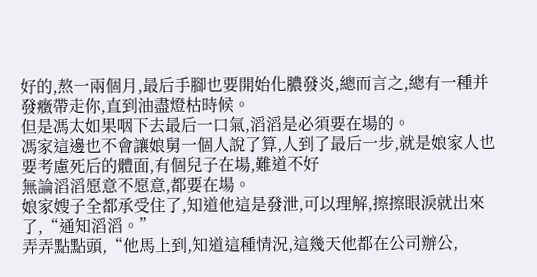好的,熬一兩個月,最后手腳也要開始化膿發炎,總而言之,總有一種并發癥帶走你,直到油盡燈枯時候。
但是馮太如果咽下去最后一口氣,滔滔是必須要在場的。
馮家這邊也不會讓娘舅一個人說了算,人到了最后一步,就是娘家人也要考慮死后的體面,有個兒子在場,難道不好
無論滔滔愿意不愿意,都要在場。
娘家嫂子全都承受住了,知道他這是發泄,可以理解,擦擦眼淚就出來了,“通知滔滔。”
弄弄點點頭,“他馬上到,知道這種情況,這幾天他都在公司辦公,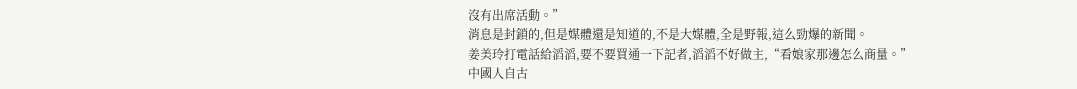沒有出席活動。”
消息是封鎖的,但是媒體還是知道的,不是大媒體,全是野報,這么勁爆的新聞。
姜美玲打電話給滔滔,要不要買通一下記者,滔滔不好做主,“看娘家那邊怎么商量。”
中國人自古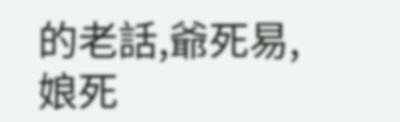的老話,爺死易,娘死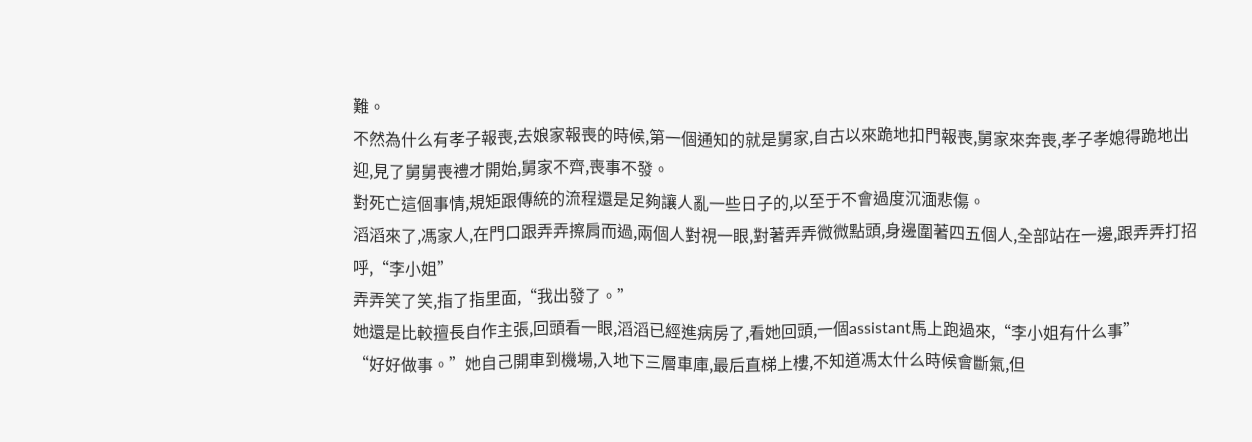難。
不然為什么有孝子報喪,去娘家報喪的時候,第一個通知的就是舅家,自古以來跪地扣門報喪,舅家來奔喪,孝子孝媳得跪地出迎,見了舅舅喪禮才開始,舅家不齊,喪事不發。
對死亡這個事情,規矩跟傳統的流程還是足夠讓人亂一些日子的,以至于不會過度沉湎悲傷。
滔滔來了,馮家人,在門口跟弄弄擦肩而過,兩個人對視一眼,對著弄弄微微點頭,身邊圍著四五個人,全部站在一邊,跟弄弄打招呼,“李小姐”
弄弄笑了笑,指了指里面,“我出發了。”
她還是比較擅長自作主張,回頭看一眼,滔滔已經進病房了,看她回頭,一個assistant馬上跑過來,“李小姐有什么事”
“好好做事。”她自己開車到機場,入地下三層車庫,最后直梯上樓,不知道馮太什么時候會斷氣,但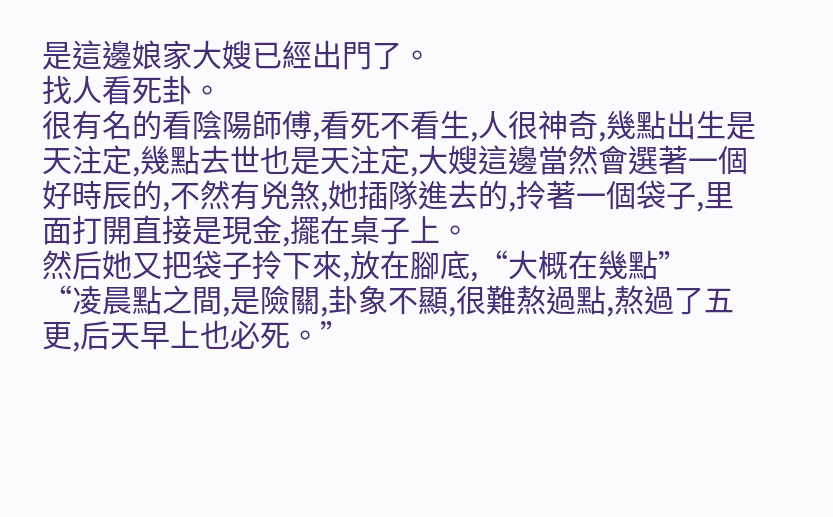是這邊娘家大嫂已經出門了。
找人看死卦。
很有名的看陰陽師傅,看死不看生,人很神奇,幾點出生是天注定,幾點去世也是天注定,大嫂這邊當然會選著一個好時辰的,不然有兇煞,她插隊進去的,拎著一個袋子,里面打開直接是現金,擺在桌子上。
然后她又把袋子拎下來,放在腳底,“大概在幾點”
“凌晨點之間,是險關,卦象不顯,很難熬過點,熬過了五更,后天早上也必死。”